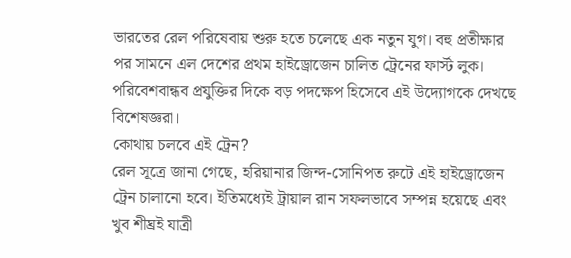ভারতের রেল পরিষেবায় শুরু হতে চলেছে এক নতুন যুগ। বহু প্রতীক্ষার পর সামনে এল দেশের প্রথম হাইড্রোজেন চালিত ট্রেনের ফার্স্ট লুক। পরিবেশবান্ধব প্রযুক্তির দিকে বড় পদক্ষেপ হিসেবে এই উদ্যোগকে দেখছে বিশেষজ্ঞরা।
কোথায় চলবে এই ট্রেন?
রেল সূত্রে জানা গেছে, হরিয়ানার জিন্দ-সোনিপত রুটে এই হাইড্রোজেন ট্রেন চালানো হবে। ইতিমধ্যেই ট্রায়াল রান সফলভাবে সম্পন্ন হয়েছে এবং খুব শীঘ্রই যাত্রী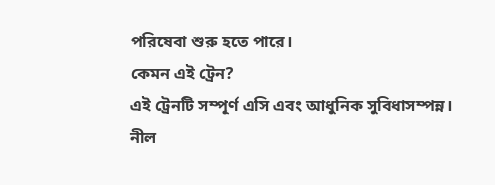পরিষেবা শুরু হতে পারে।
কেমন এই ট্রেন?
এই ট্রেনটি সম্পূর্ণ এসি এবং আধুনিক সুবিধাসম্পন্ন। নীল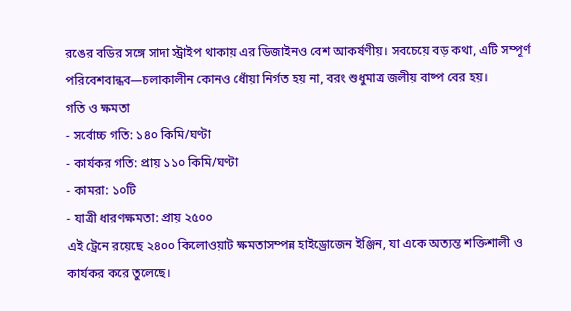রঙের বডির সঙ্গে সাদা স্ট্রাইপ থাকায় এর ডিজাইনও বেশ আকর্ষণীয়। সবচেয়ে বড় কথা, এটি সম্পূর্ণ পরিবেশবান্ধব—চলাকালীন কোনও ধোঁয়া নির্গত হয় না, বরং শুধুমাত্র জলীয় বাষ্প বের হয়।
গতি ও ক্ষমতা
- সর্বোচ্চ গতি: ১৪০ কিমি/ঘণ্টা
- কার্যকর গতি: প্রায় ১১০ কিমি/ঘণ্টা
- কামরা: ১০টি
- যাত্রী ধারণক্ষমতা: প্রায় ২৫০০
এই ট্রেনে রয়েছে ২৪০০ কিলোওয়াট ক্ষমতাসম্পন্ন হাইড্রোজেন ইঞ্জিন, যা একে অত্যন্ত শক্তিশালী ও কার্যকর করে তুলেছে।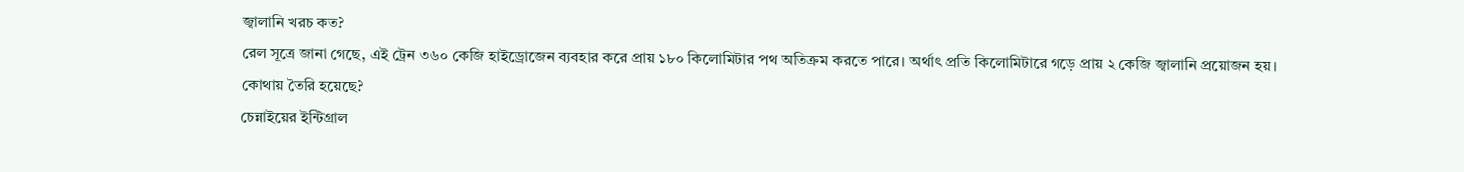জ্বালানি খরচ কত?
রেল সূত্রে জানা গেছে, এই ট্রেন ৩৬০ কেজি হাইড্রোজেন ব্যবহার করে প্রায় ১৮০ কিলোমিটার পথ অতিক্রম করতে পারে। অর্থাৎ প্রতি কিলোমিটারে গড়ে প্রায় ২ কেজি জ্বালানি প্রয়োজন হয়।
কোথায় তৈরি হয়েছে?
চেন্নাইয়ের ইন্টিগ্রাল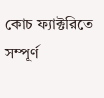কোচ ফ্যাক্টরিতে সম্পূর্ণ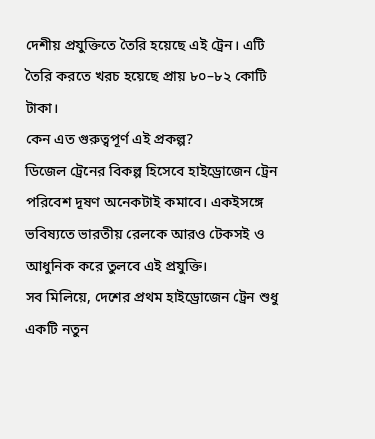দেশীয় প্রযুক্তিতে তৈরি হয়েছে এই ট্রেন। এটি তৈরি করতে খরচ হয়েছে প্রায় ৮০–৮২ কোটি টাকা।
কেন এত গুরুত্বপূর্ণ এই প্রকল্প?
ডিজেল ট্রেনের বিকল্প হিসেবে হাইড্রোজেন ট্রেন পরিবেশ দূষণ অনেকটাই কমাবে। একইসঙ্গে ভবিষ্যতে ভারতীয় রেলকে আরও টেকসই ও আধুনিক করে তুলবে এই প্রযুক্তি।
সব মিলিয়ে, দেশের প্রথম হাইড্রোজেন ট্রেন শুধু একটি নতুন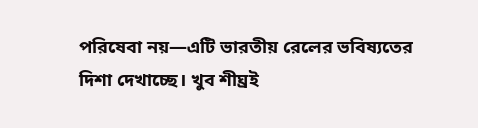পরিষেবা নয়—এটি ভারতীয় রেলের ভবিষ্যতের দিশা দেখাচ্ছে। খুব শীঘ্রই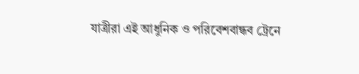যাত্রীরা এই আধুনিক ও পরিবেশবান্ধব ট্রেনে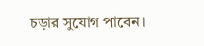চড়ার সুযোগ পাবেন।